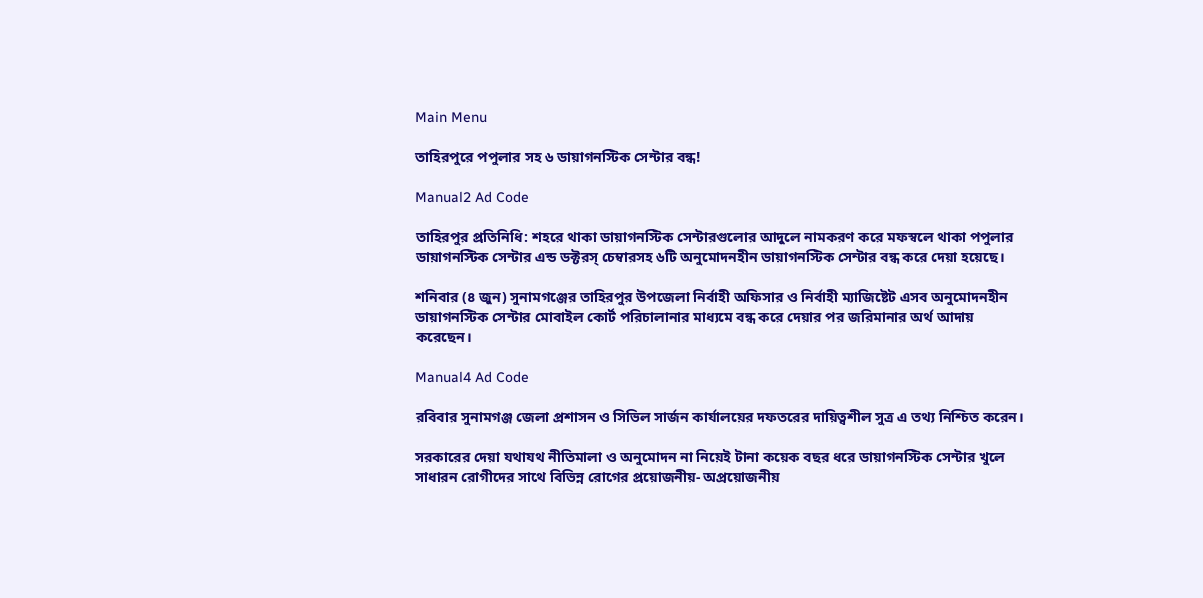Main Menu

তাহিরপুরে পপুলার সহ ৬ ডায়াগনস্টিক সেন্টার বন্ধ!

Manual2 Ad Code

তাহিরপুর প্রতিনিধি: শহরে থাকা ডায়াগনস্টিক সেন্টারগুলোর আদুলে নামকরণ করে মফস্বলে থাকা পপুলার ডায়াগনস্টিক সেন্টার এন্ড ডক্টরস্ চেম্বারসহ ৬টি অনুমোদনহীন ডায়াগনস্টিক সেন্টার বন্ধ করে দেয়া হয়েছে।

শনিবার (৪ জুন) সুনামগঞ্জের তাহিরপুর উপজেলা নির্বাহী অফিসার ও নির্বাহী ম্যাজিষ্টেট এসব অনুমোদনহীন ডায়াগনস্টিক সেন্টার মোবাইল কোর্ট পরিচালানার মাধ্যমে বন্ধ করে দেয়ার পর জরিমানার অর্থ আদায় করেছেন।

Manual4 Ad Code

রবিবার সুনামগঞ্জ জেলা প্রশাসন ও সিভিল সার্জন কার্যালয়ের দফতরের দায়িত্বশীল সুত্র এ তথ্য নিশ্চিত করেন।

সরকারের দেয়া যথাযথ নীতিমালা ও অনুমোদন না নিয়েই টানা কয়েক বছর ধরে ডায়াগনস্টিক সেন্টার খুলে সাধারন রোগীদের সাথে বিভিন্ন রোগের প্রয়োজনীয়- অপ্রয়োজনীয়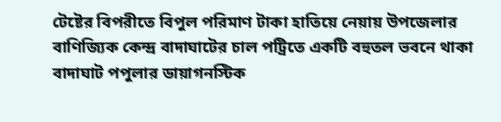টেষ্টের বিপরীতে বিপুল পরিমাণ টাকা হাতিয়ে নেয়ায় উপজেলার বাণিজ্যিক কেন্দ্র বাদাঘাটের চাল পট্রিতে একটি বহুতল ভবনে থাকা বাদাঘাট পপুলার ডায়াগনস্টিক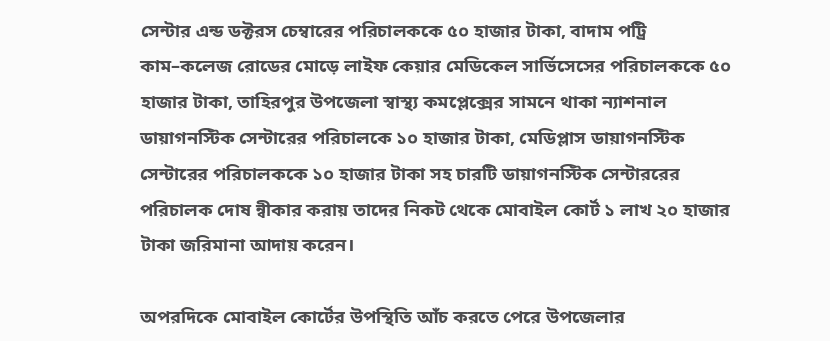সেন্টার এন্ড ডক্টরস চেম্বারের পরিচালককে ৫০ হাজার টাকা, বাদাম পট্রি কাম–কলেজ রোডের মোড়ে লাইফ কেয়ার মেডিকেল সার্ভিসেসের পরিচালককে ৫০ হাজার টাকা, তাহিরপুর উপজেলা স্বাস্থ্য কমপ্লেক্সের সামনে থাকা ন্যাশনাল ডায়াগনস্টিক সেন্টারের পরিচালকে ১০ হাজার টাকা, মেডিপ্লাস ডায়াগনস্টিক সেন্টারের পরিচালককে ১০ হাজার টাকা সহ চারটি ডায়াগনস্টিক সেন্টাররের পরিচালক দোষ ন্বীকার করায় তাদের নিকট থেকে মোবাইল কোর্ট ১ লাখ ২০ হাজার টাকা জরিমানা আদায় করেন।

অপরদিকে মোবাইল কোর্টের উপস্থিতি আঁচ করতে পেরে উপজেলার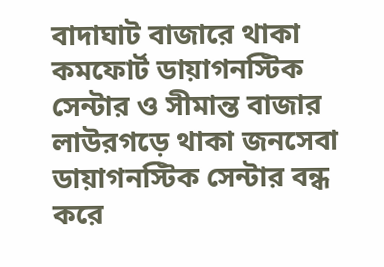বাদাঘাট বাজারে থাকা কমফোর্ট ডায়াগনস্টিক সেন্টার ও সীমান্ত বাজার লাউরগড়ে থাকা জনসেবা ডায়াগনস্টিক সেন্টার বন্ধ করে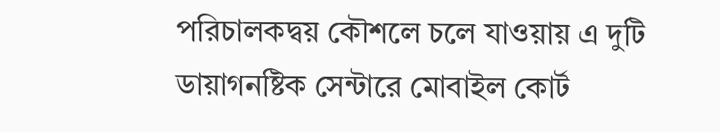পরিচালকদ্বয় কৌশলে চলে যাওয়ায় এ দুটি ডায়াগনষ্টিক সেন্টারে মোবাইল কোর্ট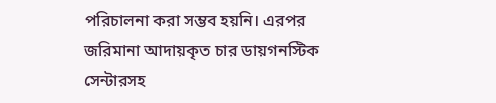পরিচালনা করা সম্ভব হয়নি। এরপর জরিমানা আদায়কৃত চার ডায়গনস্টিক সেন্টারসহ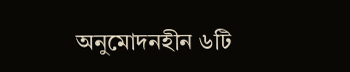অনুমোদনহীন ৬টি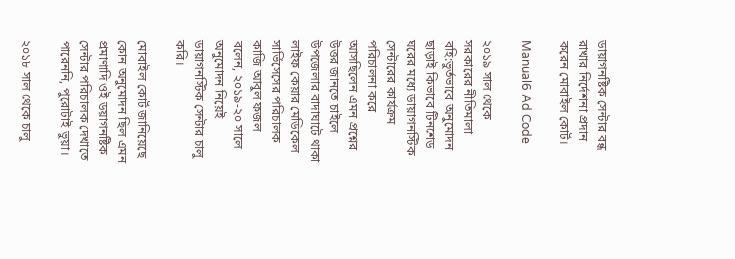ডায়াগনষ্টিক সেন্টার বন্ধ রাখার নির্দেশনা প্রদান করেন মোবাইল কোর্ট।

Manual6 Ad Code

২০১৯ সাল থেকে সরকারের নীতিমালা বহি:ভুর্তভাবে অনুমোদন ছাড়াই কিভাবে টিনশেড ঘরের মধ্যে ডায়াগনস্টিক সেন্টারের কার্যক্রম পরিচালনা করে আসছিলেন এমন প্রশ্নের উত্তর জানতে চাইলে উপজেলার বাদাঘাটে থাকা লাইফ কেয়ার মেডিকেল সার্ভিসেসের পরিচালক কাজি আবুল ফজল বলেন, ২০১৯-২০ সালে অনুমোদন নিয়েই ডায়াগনস্টিক সেন্টার চালু করি।

মোবাইল কোর্ট জানিয়েছে কোন অনুমোদন ছিল এমন প্রমাণাদি ওই ডয়াগনষ্টিক সেন্টার পরিচালক দেখাতে পারেননি, পুরোটাই ভুয়া।

২০১৮ সাল থেকে চালু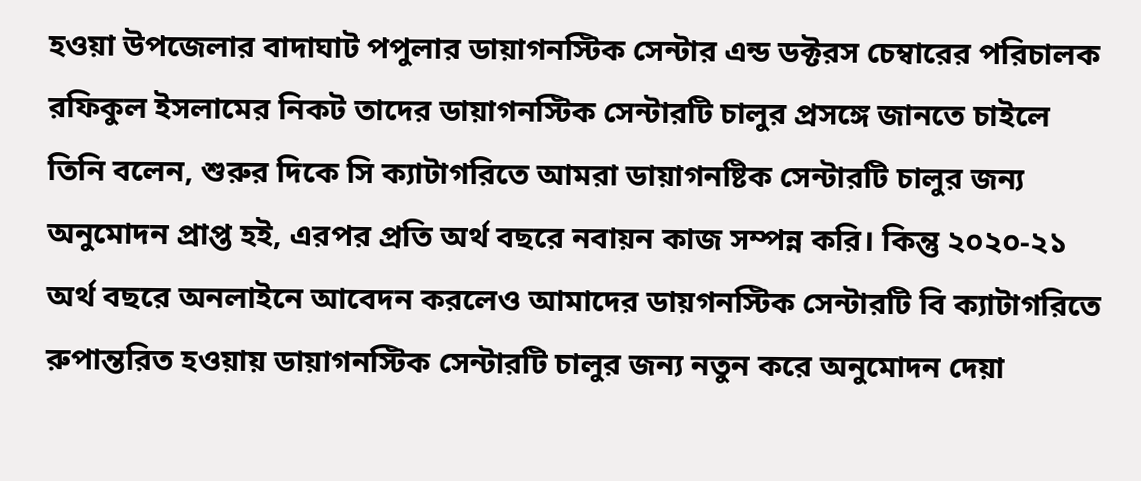হওয়া উপজেলার বাদাঘাট পপুলার ডায়াগনস্টিক সেন্টার এন্ড ডক্টরস চেম্বারের পরিচালক রফিকুল ইসলামের নিকট তাদের ডায়াগনস্টিক সেন্টারটি চালুর প্রসঙ্গে জানতে চাইলে তিনি বলেন, শুরুর দিকে সি ক্যাটাগরিতে আমরা ডায়াগনষ্টিক সেন্টারটি চালুর জন্য অনুমোদন প্রাপ্ত হই, এরপর প্রতি অর্থ বছরে নবায়ন কাজ সম্পন্ন করি। কিন্তু ২০২০-২১ অর্থ বছরে অনলাইনে আবেদন করলেও আমাদের ডায়গনস্টিক সেন্টারটি বি ক্যাটাগরিতে রুপান্তরিত হওয়ায় ডায়াগনস্টিক সেন্টারটি চালুর জন্য নতুন করে অনুমোদন দেয়া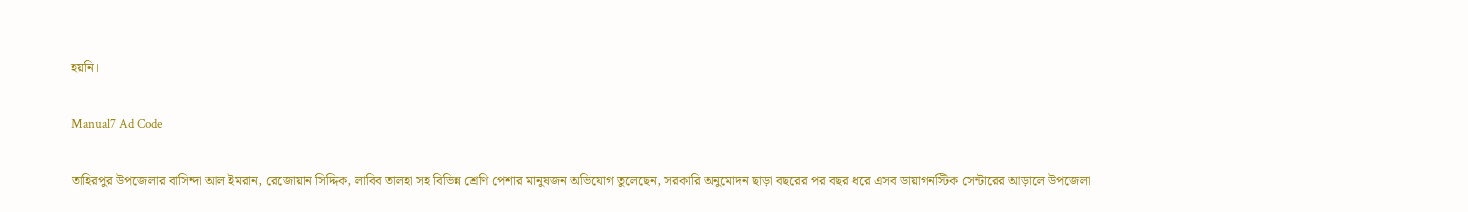হয়নি।

Manual7 Ad Code

তাহিরপুর উপজেলার বাসিন্দা আল ইমরান, রেজোয়ান সিদ্দিক, লাবিব তালহা সহ বিভিন্ন শ্রেণি পেশার মানুষজন অভিযোগ তুলেছেন, সরকারি অনুমোদন ছাড়া বছরের পর বছর ধরে এসব ডায়াগনস্টিক সেন্টারের আড়ালে উপজেলা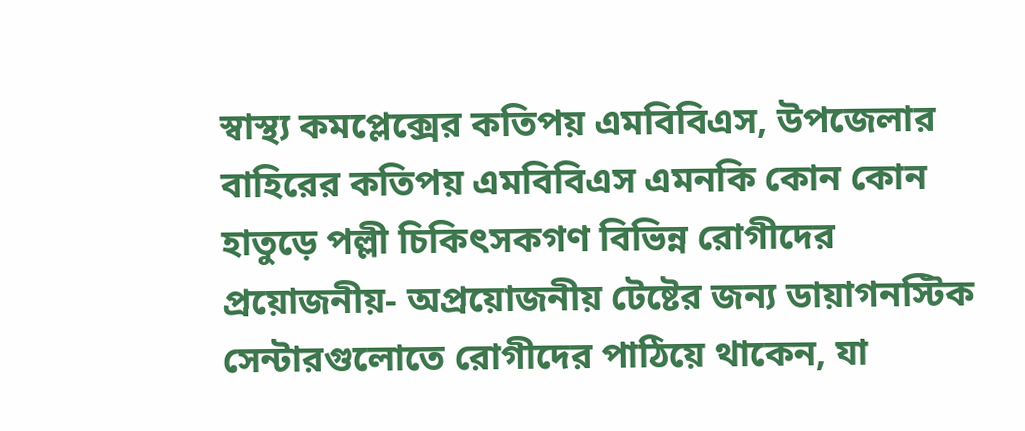স্বাস্থ্য কমপ্লেক্সের কতিপয় এমবিবিএস, উপজেলার বাহিরের কতিপয় এমবিবিএস এমনকি কোন কোন হাতুড়ে পল্লী চিকিৎসকগণ বিভিন্ন রোগীদের প্রয়োজনীয়- অপ্রয়োজনীয় টেষ্টের জন্য ডায়াগনস্টিক সেন্টারগুলোতে রোগীদের পাঠিয়ে থাকেন, যা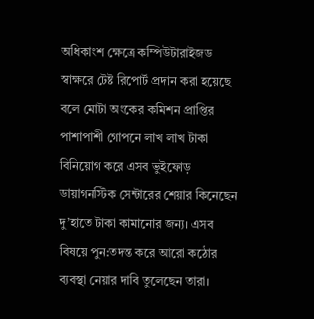অধিকাংশ ক্ষেত্রে কম্পিউটারাইজড স্বাক্ষরে টেষ্ট রিপোর্ট প্রদান করা হয়েছে বলে মোটা অংকের কমিশন প্রাপ্তির পাশাপাশী গোপনে লাখ লাখ টাকা বিনিয়োগ করে এসব ভুইফোড় ডায়াগনস্টিক সেন্টারের শেয়ার কিনেছেন দু’হাতে টাকা কামানোর জন্য। এসব বিষয়ে পুন:তদন্ত করে আরো কঠোর ব্যবস্থা নেয়ার দাবি তুলেছেন তারা।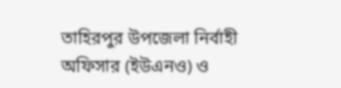তাহিরপুর উপজেলা নির্বাহী অফিসার (ইউএনও) ও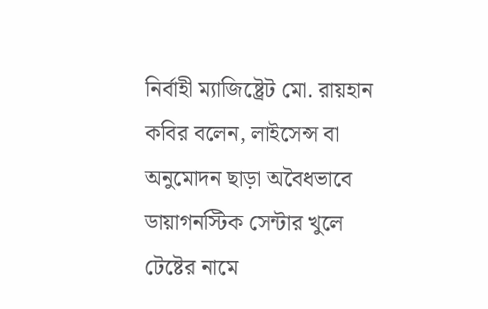নির্বাহী ম্যাজিষ্ট্রেট মো. রায়হান কবির বলেন, লাইসেন্স বা অনুমোদন ছাড়া অবৈধভাবে ডায়াগনস্টিক সেন্টার খুলে টেষ্টের নামে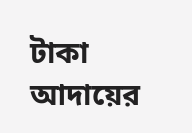টাকা আদায়ের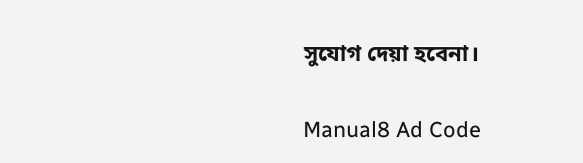সুযোগ দেয়া হবেনা।

Manual8 Ad Code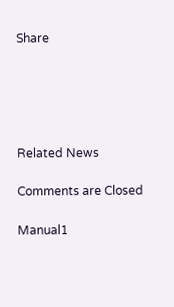Share





Related News

Comments are Closed

Manual1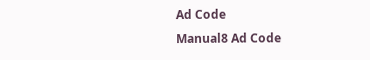Ad Code
Manual8 Ad Code